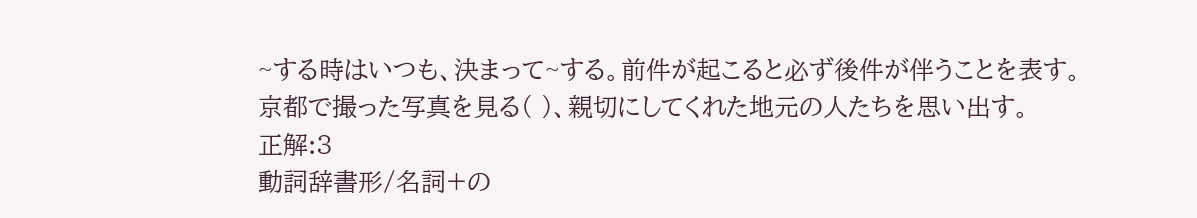~する時はいつも、決まって~する。前件が起こると必ず後件が伴うことを表す。
京都で撮った写真を見る( )、親切にしてくれた地元の人たちを思い出す。
正解:3
動詞辞書形/名詞+の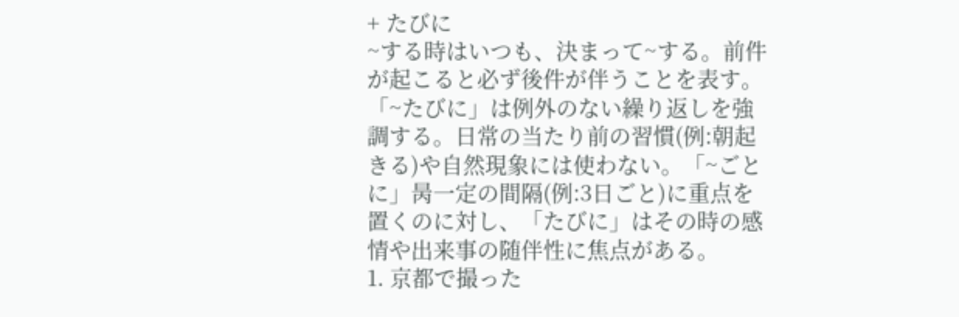+ たびに
~する時はいつも、決まって~する。前件が起こると必ず後件が伴うことを表す。
「~たびに」は例外のない繰り返しを強調する。日常の当たり前の習慣(例:朝起きる)や自然現象には使わない。「~ごとに」昺一定の間隔(例:3日ごと)に重点を置くのに対し、「たびに」はその時の感情や出来事の随伴性に焦点がある。
1. 京都で撮った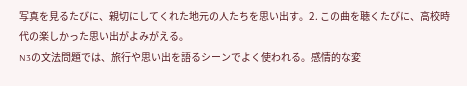写真を見るたびに、親切にしてくれた地元の人たちを思い出す。2. この曲を聴くたびに、高校時代の楽しかった思い出がよみがえる。
N3の文法問題では、旅行や思い出を語るシーンでよく使われる。感情的な変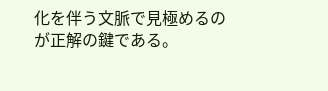化を伴う文脈で見極めるのが正解の鍵である。